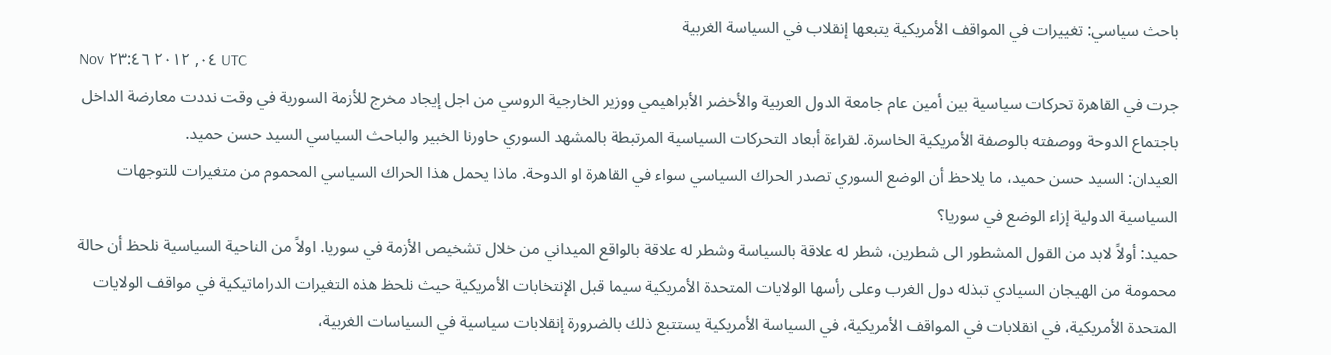باحث سياسي: تغييرات في المواقف الأمريكية يتبعها إنقلاب في السياسة الغربية
Nov ٠٤, ٢٠١٢ ٢٣:٤٦ UTC
جرت في القاهرة تحركات سياسية بين أمين عام جامعة الدول العربية والأخضر الأبراهيمي ووزير الخارجية الروسي من اجل إيجاد مخرج للأزمة السورية في وقت نددت معارضة الداخل باجتماع الدوحة ووصفته بالوصفة الأمريكية الخاسرة. لقراءة أبعاد التحركات السياسية المرتبطة بالمشهد السوري حاورنا الخبير والباحث السياسي السيد حسن حميد.
العيدان: السيد حسن حميد، ما يلاحظ أن الوضع السوري تصدر الحراك السياسي سواء في القاهرة او الدوحة. ماذا يحمل هذا الحراك السياسي المحموم من متغيرات للتوجهات السياسية الدولية إزاء الوضع في سوريا؟
حميد: أولاً لابد من القول المشطور الى شطرين، شطر له علاقة بالسياسة وشطر له علاقة بالواقع الميداني من خلال تشخيص الأزمة في سوريا. اولاً من الناحية السياسية نلحظ أن حالة محمومة من الهيجان السيادي تبذله دول الغرب وعلى رأسها الولايات المتحدة الأمريكية سيما قبل الإنتخابات الأمريكية حيث نلحظ هذه التغيرات الدراماتيكية في مواقف الولايات المتحدة الأمريكية، في انقلابات في المواقف الأمريكية، في السياسة الأمريكية يستتبع ذلك بالضرورة إنقلابات سياسية في السياسات الغربية،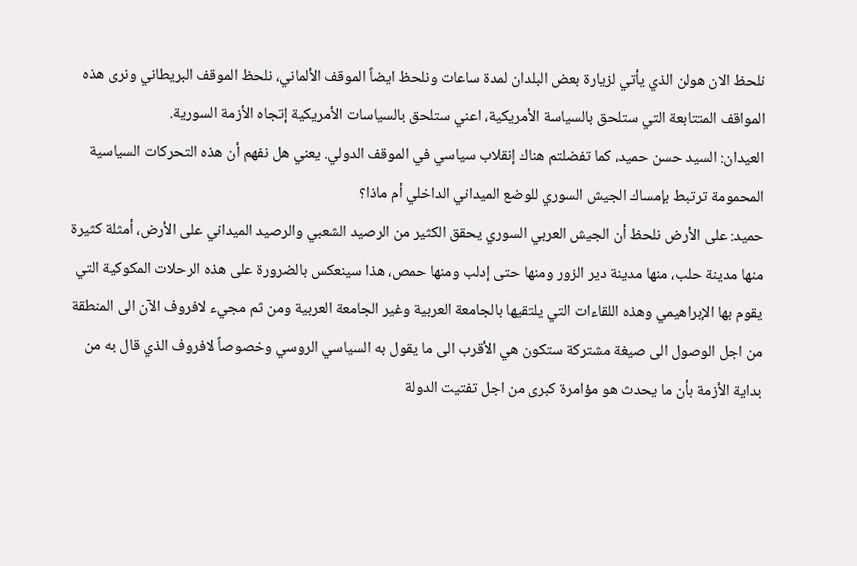نلحظ الان هولن الذي يأتي لزيارة بعض البلدان لمدة ساعات ونلحظ ايضاً الموقف الألماني، نلحظ الموقف البريطاني ونرى هذه المواقف المتتابعة التي ستلحق بالسياسة الأمريكية، اعني ستلحق بالسياسات الأمريكية إتجاه الأزمة السورية.
العيدان: السيد حسن حميد، كما تفضلتم هناك إنقلاب سياسي في الموقف الدولي. يعني هل نفهم أن هذه التحركات السياسية المحمومة ترتبط بإمساك الجيش السوري للوضع الميداني الداخلي أم ماذا؟
حميد: على الأرض نلحظ أن الجيش العربي السوري يحقق الكثير من الرصيد الشعبي والرصيد الميداني على الأرض، أمثلة كثيرة منها مدينة حلب، منها مدينة دير الزور ومنها حتى إدلب ومنها حمص، هذا سينعكس بالضرورة على هذه الرحلات المكوكية التي يقوم بها الإبراهيمي وهذه اللقاءات التي يلتقيها بالجامعة العربية وغير الجامعة العربية ومن ثم مجيء لافروف الآن الى المنطقة من اجل الوصول الى صيغة مشتركة ستكون هي الأقرب الى ما يقول به السياسي الروسي وخصوصاً لافروف الذي قال به من بداية الأزمة بأن ما يحدث هو مؤامرة كبرى من اجل تفتيت الدولة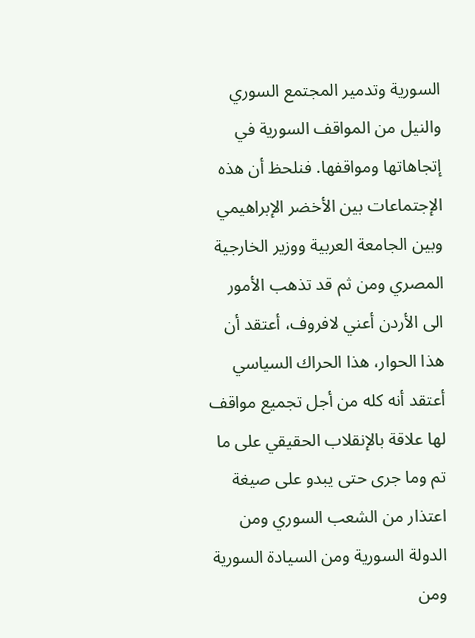السورية وتدمير المجتمع السوري والنيل من المواقف السورية في إتجاهاتها ومواقفها. فنلحظ أن هذه الإجتماعات بين الأخضر الإبراهيمي وبين الجامعة العربية ووزير الخارجية المصري ومن ثم قد تذهب الأمور الى الأردن أعني لافروف، أعتقد أن هذا الحوار، هذا الحراك السياسي أعتقد أنه كله من أجل تجميع مواقف لها علاقة بالإنقلاب الحقيقي على ما تم وما جرى حتى يبدو على صيغة اعتذار من الشعب السوري ومن الدولة السورية ومن السيادة السورية ومن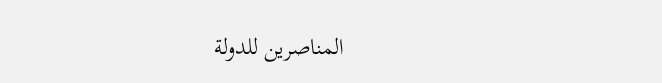المناصرين للدولة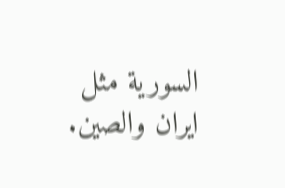السورية مثل ايران والصين.